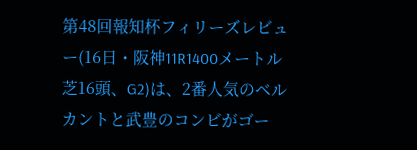第48回報知杯フィリーズレビュー(16日・阪神11R1400メートル芝16頭、G2)は、2番人気のベルカントと武豊のコンビがゴー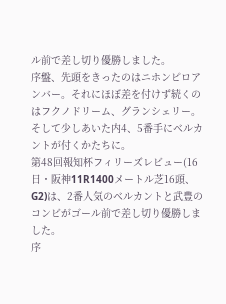ル前で差し切り優勝しました。
序盤、先頭をきったのはニホンピロアンバー。それにほぼ差を付けず続くのはフクノドリーム、グランシェリー。そして少しあいた内4、5番手にベルカントが付くかたちに。
第48回報知杯フィリーズレビュー(16日・阪神11R1400メートル芝16頭、G2)は、2番人気のベルカントと武豊のコンビがゴール前で差し切り優勝しました。
序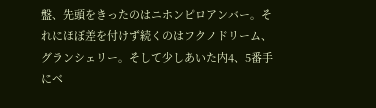盤、先頭をきったのはニホンピロアンバー。それにほぼ差を付けず続くのはフクノドリーム、グランシェリー。そして少しあいた内4、5番手にベ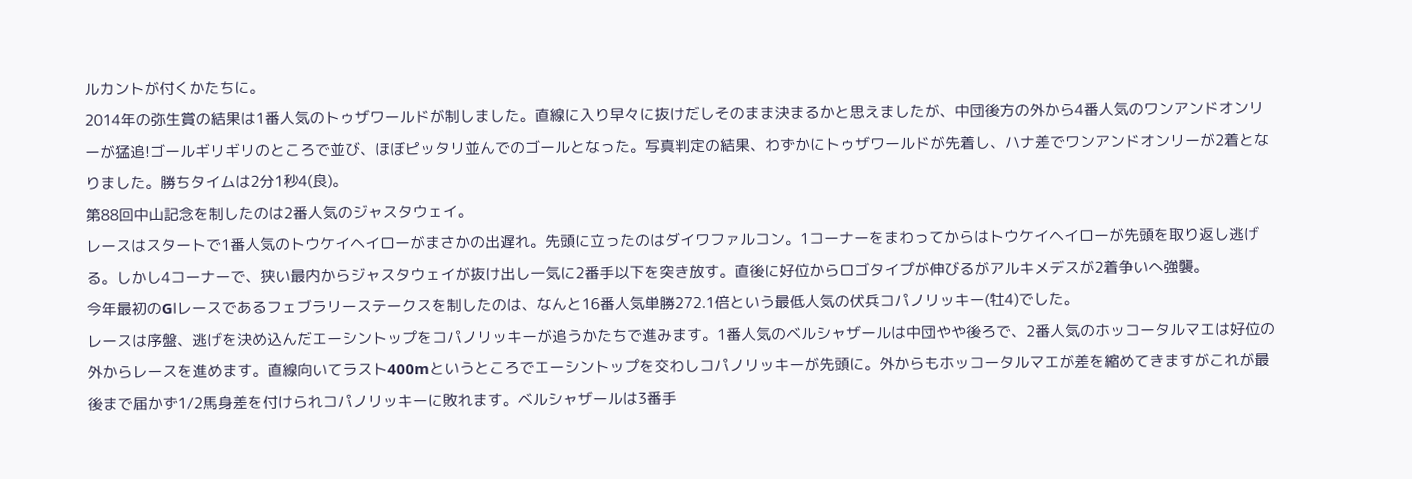ルカントが付くかたちに。
2014年の弥生賞の結果は1番人気のトゥザワールドが制しました。直線に入り早々に抜けだしそのまま決まるかと思えましたが、中団後方の外から4番人気のワンアンドオンリーが猛追!ゴールギリギリのところで並び、ほぼピッタリ並んでのゴールとなった。写真判定の結果、わずかにトゥザワールドが先着し、ハナ差でワンアンドオンリーが2着となりました。勝ちタイムは2分1秒4(良)。
第88回中山記念を制したのは2番人気のジャスタウェイ。
レースはスタートで1番人気のトウケイヘイローがまさかの出遅れ。先頭に立ったのはダイワファルコン。1コーナーをまわってからはトウケイヘイローが先頭を取り返し逃げる。しかし4コーナーで、狭い最内からジャスタウェイが抜け出し一気に2番手以下を突き放す。直後に好位からロゴタイプが伸びるがアルキメデスが2着争いへ強襲。
今年最初のGⅠレースであるフェブラリーステークスを制したのは、なんと16番人気単勝272.1倍という最低人気の伏兵コパノリッキー(牡4)でした。
レースは序盤、逃げを決め込んだエーシントップをコパノリッキーが追うかたちで進みます。1番人気のベルシャザールは中団やや後ろで、2番人気のホッコータルマエは好位の外からレースを進めます。直線向いてラスト400mというところでエーシントップを交わしコパノリッキーが先頭に。外からもホッコータルマエが差を縮めてきますがこれが最後まで届かず1/2馬身差を付けられコパノリッキーに敗れます。ベルシャザールは3番手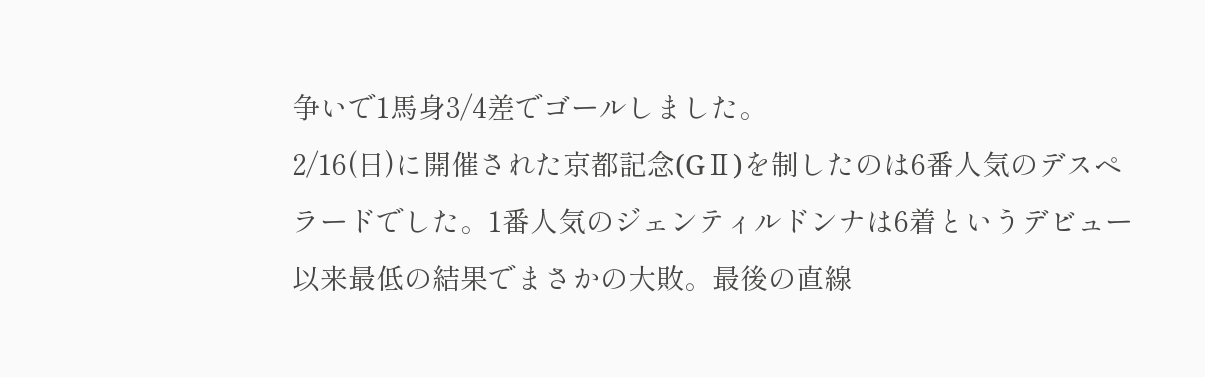争いで1馬身3/4差でゴールしました。
2/16(日)に開催された京都記念(GⅡ)を制したのは6番人気のデスペラードでした。1番人気のジェンティルドンナは6着というデビュー以来最低の結果でまさかの大敗。最後の直線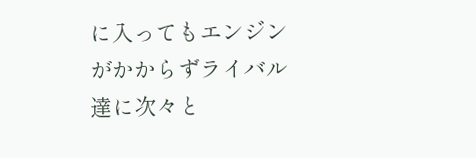に入ってもエンジンがかからずライバル達に次々と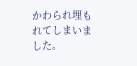かわられ埋もれてしまいました。